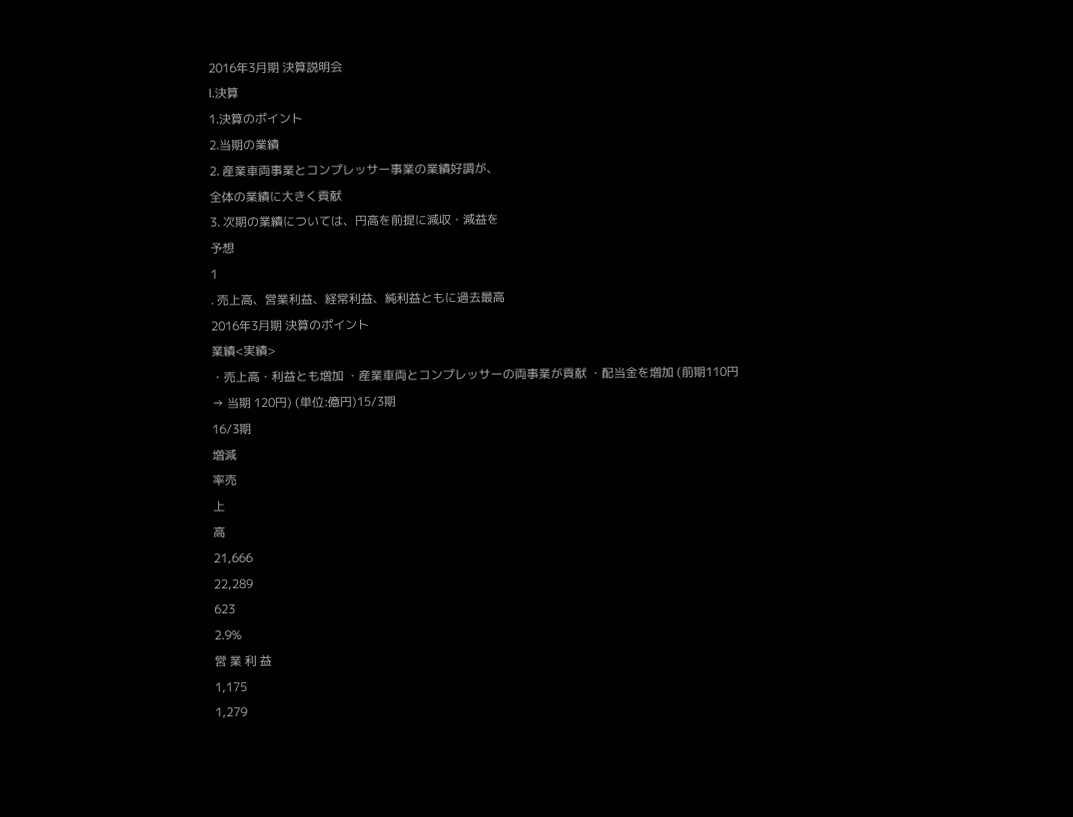2016年3月期 決算説明会
Ⅰ.決算
1.決算のポイント
2.当期の業績
2. 産業車両事業とコンプレッサー事業の業績好調が、
全体の業績に大きく貢献
3. 次期の業績については、円高を前提に減収・減益を
予想
1
. 売上高、営業利益、経常利益、純利益ともに過去最高
2016年3月期 決算のポイント
業績<実績>
・売上高・利益とも増加 ・産業車両とコンプレッサーの両事業が貢献 ・配当金を増加 (前期110円 → 当期 120円) (単位:億円)15/3期
16/3期
増減
率売
上
高
21,666
22,289
623
2.9%
営 業 利 益
1,175
1,279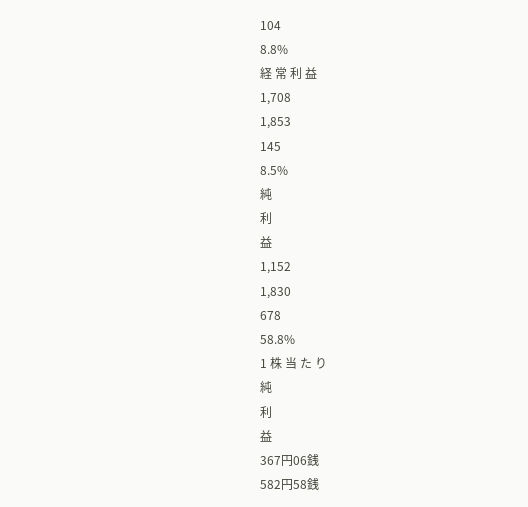104
8.8%
経 常 利 益
1,708
1,853
145
8.5%
純
利
益
1,152
1,830
678
58.8%
1 株 当 た り
純
利
益
367円06銭
582円58銭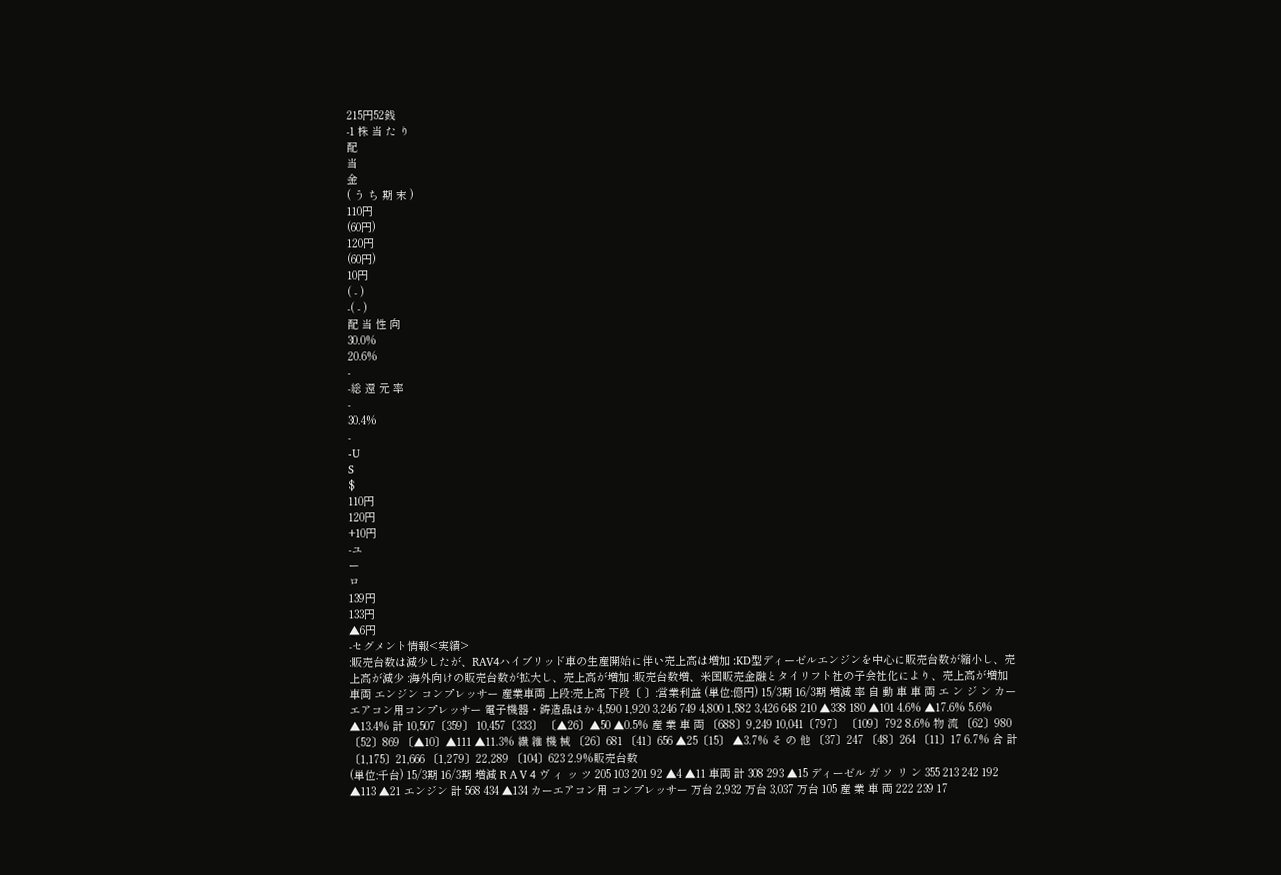215円52銭
-1 株 当 た り
配
当
金
( う ち 期 末 )
110円
(60円)
120円
(60円)
10円
( - )
-( - )
配 当 性 向
30.0%
20.6%
-
-総 還 元 率
-
30.4%
-
-U
S
$
110円
120円
+10円
-ユ
ー
ロ
139円
133円
▲6円
-セグメント情報<実績>
:販売台数は減少したが、RAV4ハイブリッド車の生産開始に伴い売上高は増加 :KD型ディーゼルエンジンを中心に販売台数が縮小し、売上高が減少 :海外向けの販売台数が拡大し、売上高が増加 :販売台数増、米国販売金融とタイリフト社の子会社化により、売上高が増加 車両 エンジン コンプレッサー 産業車両 上段:売上高 下段〔 〕:営業利益 (単位:億円) 15/3期 16/3期 増減 率 自 動 車 車 両 エ ン ジ ン カーエアコン用コンプレッサー 電子機器・鋳造品ほか 4,590 1,920 3,246 749 4,800 1,582 3,426 648 210 ▲338 180 ▲101 4.6% ▲17.6% 5.6% ▲13.4% 計 10,507〔359〕 10,457〔333〕 〔▲26〕▲50 ▲0.5% 産 業 車 両 〔688〕9,249 10,041〔797〕 〔109〕792 8.6% 物 流 〔62〕980 〔52〕869 〔▲10〕▲111 ▲11.3% 繊 維 機 械 〔26〕681 〔41〕656 ▲25〔15〕 ▲3.7% そ の 他 〔37〕247 〔48〕264 〔11〕17 6.7% 合 計 〔1,175〕21,666 〔1,279〕22,289 〔104〕623 2.9%販売台数
(単位:千台) 15/3期 16/3期 増減 R A V 4 ヴ ィ ッ ツ 205 103 201 92 ▲4 ▲11 車両 計 308 293 ▲15 ディーゼル ガ ソ リ ン 355 213 242 192 ▲113 ▲21 エンジン 計 568 434 ▲134 カーエアコン用 コンプレッサー 万台 2,932 万台 3,037 万台 105 産 業 車 両 222 239 17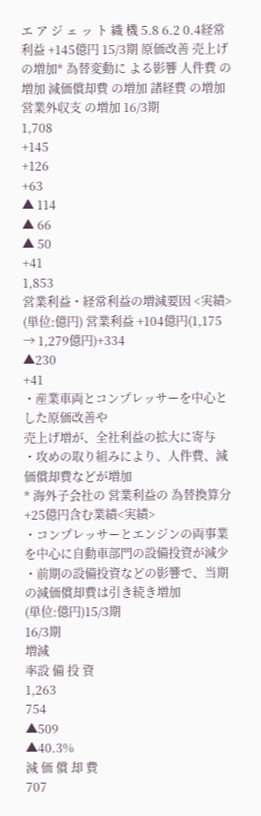エ ア ジ ェ ッ ト 織 機 5.8 6.2 0.4経常利益 +145億円 15/3期 原価改善 売上げ の増加* 為替変動に よる影響 人件費 の増加 減価償却費 の増加 諸経費 の増加 営業外収支 の増加 16/3期
1,708
+145
+126
+63
▲ 114
▲ 66
▲ 50
+41
1,853
営業利益・経常利益の増減要因 <実績>
(単位:億円) 営業利益 +104億円(1,175 → 1,279億円)+334
▲230
+41
・産業車両とコンプレッサーを中心とした原価改善や
売上げ増が、全社利益の拡大に寄与
・攻めの取り組みにより、人件費、減価償却費などが増加
* 海外子会社の 営業利益の 為替換算分 +25億円含む業績<実績>
・コンプレッサーとエンジンの両事業を中心に自動車部門の設備投資が減少
・前期の設備投資などの影響で、当期の減価償却費は引き続き増加
(単位:億円)15/3期
16/3期
増減
率設 備 投 資
1,263
754
▲509
▲40.3%
減 価 償 却 費
707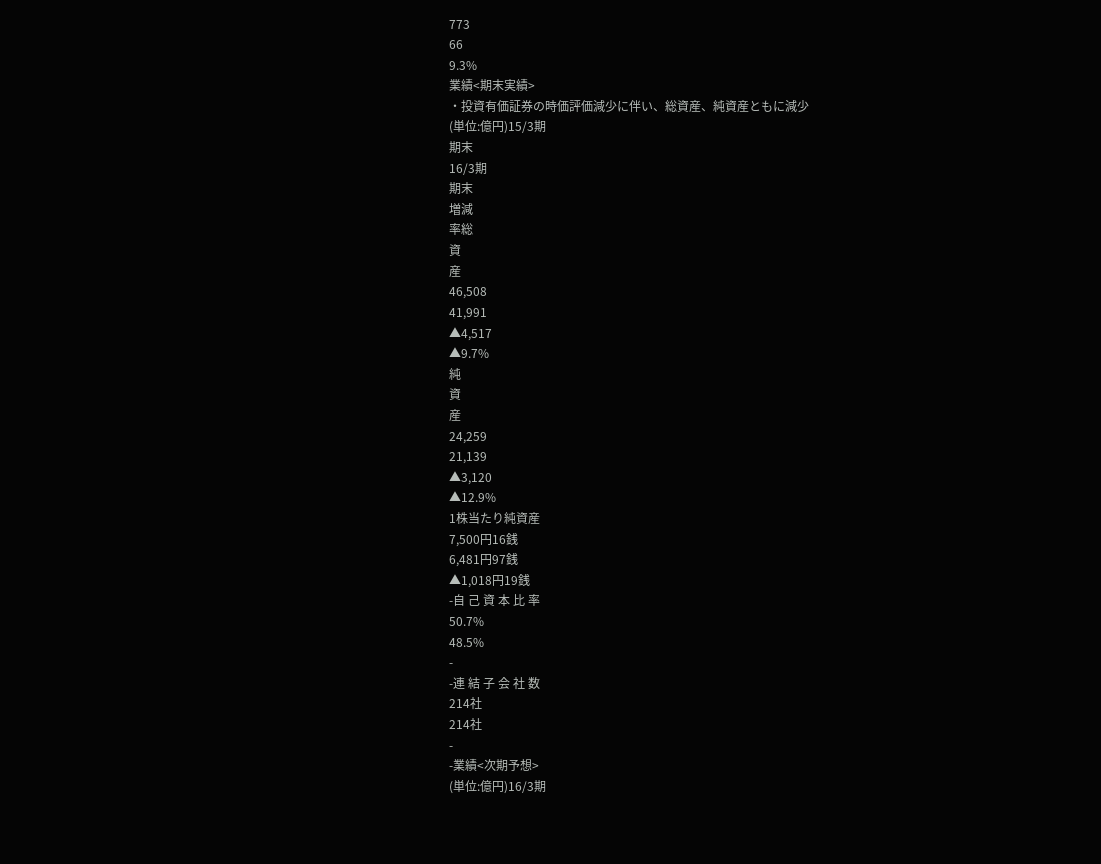773
66
9.3%
業績<期末実績>
・投資有価証券の時価評価減少に伴い、総資産、純資産ともに減少
(単位:億円)15/3期
期末
16/3期
期末
増減
率総
資
産
46,508
41,991
▲4,517
▲9.7%
純
資
産
24,259
21,139
▲3,120
▲12.9%
1株当たり純資産
7,500円16銭
6,481円97銭
▲1,018円19銭
-自 己 資 本 比 率
50.7%
48.5%
-
-連 結 子 会 社 数
214社
214社
-
-業績<次期予想>
(単位:億円)16/3期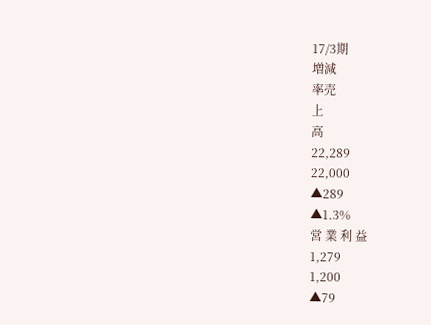17/3期
増減
率売
上
高
22,289
22,000
▲289
▲1.3%
営 業 利 益
1,279
1,200
▲79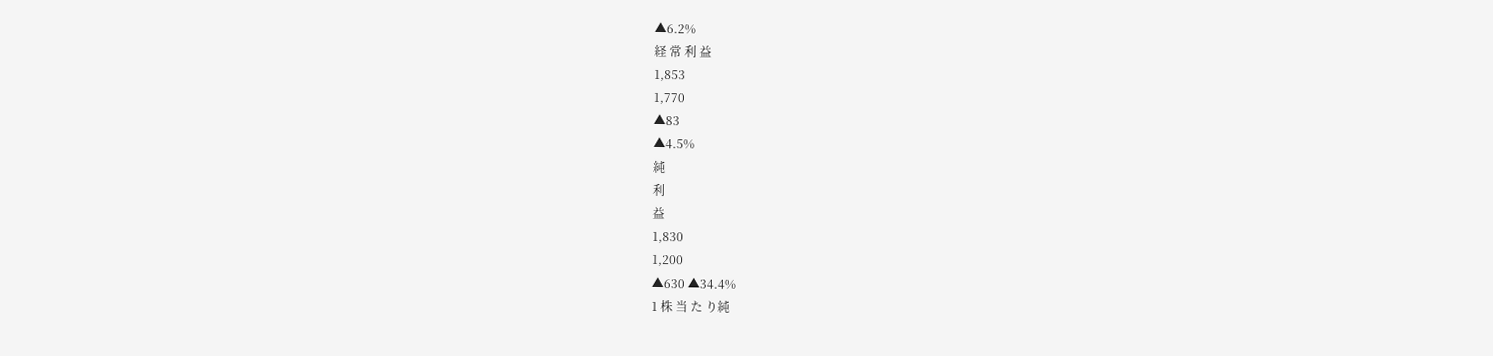▲6.2%
経 常 利 益
1,853
1,770
▲83
▲4.5%
純
利
益
1,830
1,200
▲630 ▲34.4%
1 株 当 た り純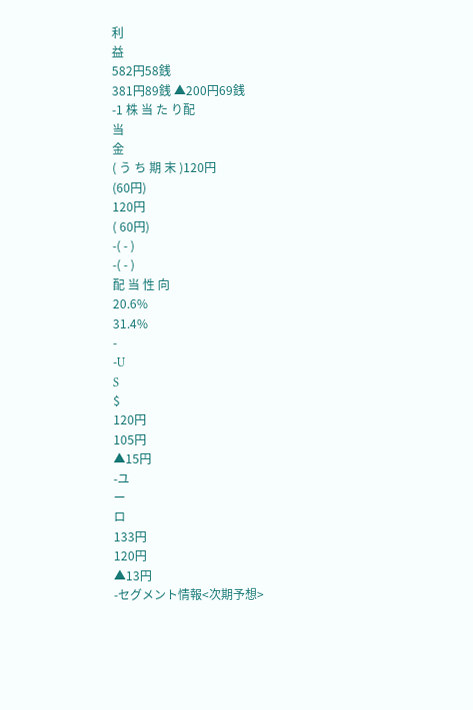利
益
582円58銭
381円89銭 ▲200円69銭
-1 株 当 た り配
当
金
( う ち 期 末 )120円
(60円)
120円
( 60円)
-( - )
-( - )
配 当 性 向
20.6%
31.4%
-
-U
S
$
120円
105円
▲15円
-ユ
ー
ロ
133円
120円
▲13円
-セグメント情報<次期予想>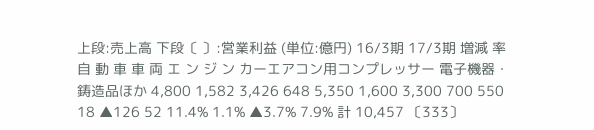上段:売上高 下段〔 〕:営業利益 (単位:億円) 16/3期 17/3期 増減 率 自 動 車 車 両 エ ン ジ ン カーエアコン用コンプレッサー 電子機器・鋳造品ほか 4,800 1,582 3,426 648 5,350 1,600 3,300 700 550 18 ▲126 52 11.4% 1.1% ▲3.7% 7.9% 計 10,457 〔333〕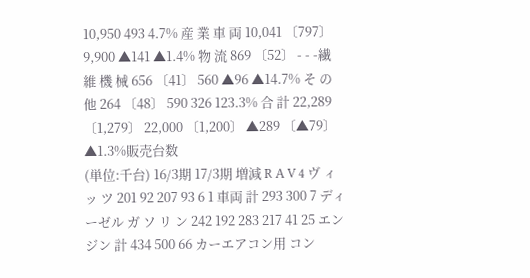10,950 493 4.7% 産 業 車 両 10,041 〔797〕 9,900 ▲141 ▲1.4% 物 流 869 〔52〕 - - -繊 維 機 械 656 〔41〕 560 ▲96 ▲14.7% そ の 他 264 〔48〕 590 326 123.3% 合 計 22,289 〔1,279〕 22,000 〔1,200〕 ▲289 〔▲79〕 ▲1.3%販売台数
(単位:千台) 16/3期 17/3期 増減 R A V 4 ヴ ィ ッ ツ 201 92 207 93 6 1 車両 計 293 300 7 ディーゼル ガ ソ リ ン 242 192 283 217 41 25 エンジン 計 434 500 66 カーエアコン用 コン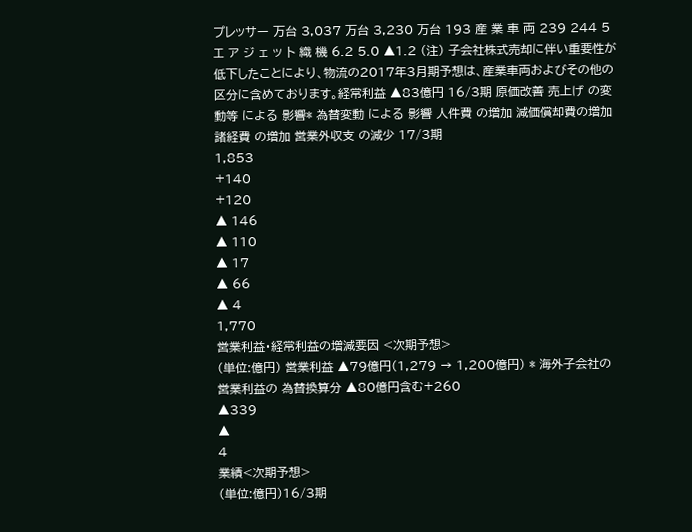プレッサー 万台 3,037 万台 3,230 万台 193 産 業 車 両 239 244 5 エ ア ジ ェ ッ ト 織 機 6.2 5.0 ▲1.2 (注) 子会社株式売却に伴い重要性が低下したことにより、物流の2017年3月期予想は、産業車両およびその他の区分に含めております。経常利益 ▲83億円 16/3期 原価改善 売上げ の変動等 による 影響* 為替変動 による 影響 人件費 の増加 減価償却費の増加 諸経費 の増加 営業外収支 の減少 17/3期
1,853
+140
+120
▲ 146
▲ 110
▲ 17
▲ 66
▲ 4
1,770
営業利益・経常利益の増減要因 <次期予想>
(単位:億円) 営業利益 ▲79億円(1,279 → 1,200億円) * 海外子会社の 営業利益の 為替換算分 ▲80億円含む+260
▲339
▲
4
業績<次期予想>
(単位:億円)16/3期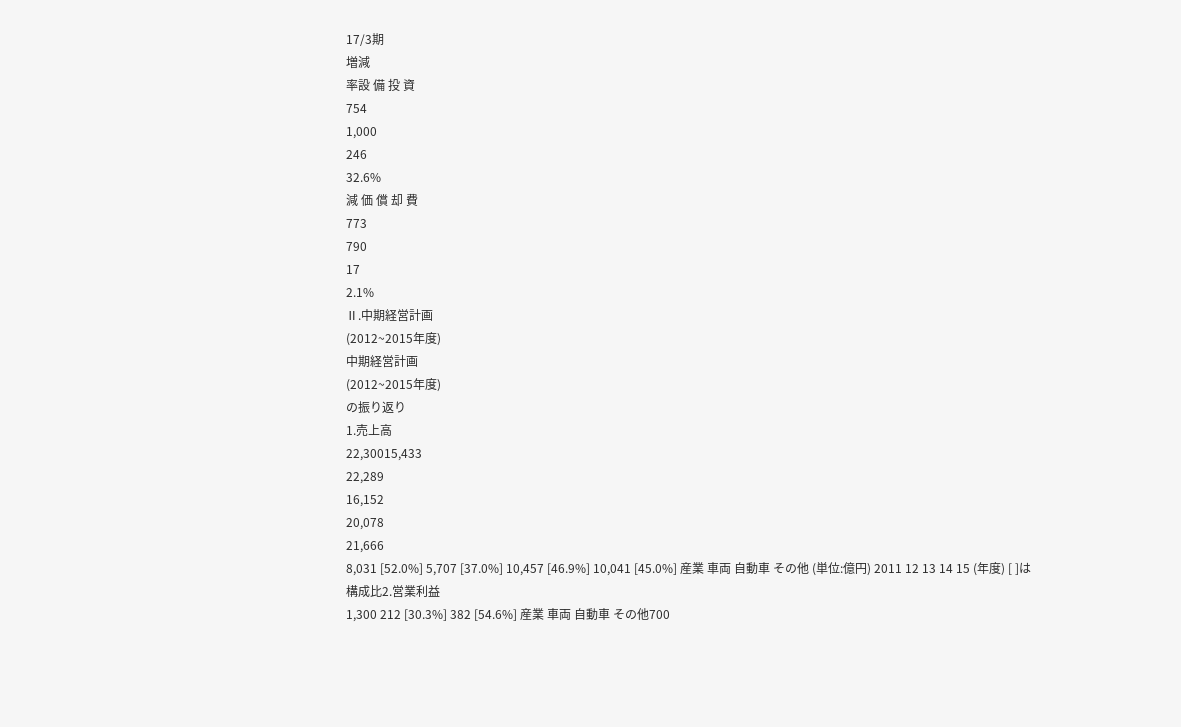17/3期
増減
率設 備 投 資
754
1,000
246
32.6%
減 価 償 却 費
773
790
17
2.1%
Ⅱ.中期経営計画
(2012~2015年度)
中期経営計画
(2012~2015年度)
の振り返り
1.売上高
22,30015,433
22,289
16,152
20,078
21,666
8,031 [52.0%] 5,707 [37.0%] 10,457 [46.9%] 10,041 [45.0%] 産業 車両 自動車 その他 (単位:億円) 2011 12 13 14 15 (年度) [ ]は構成比2.営業利益
1,300 212 [30.3%] 382 [54.6%] 産業 車両 自動車 その他700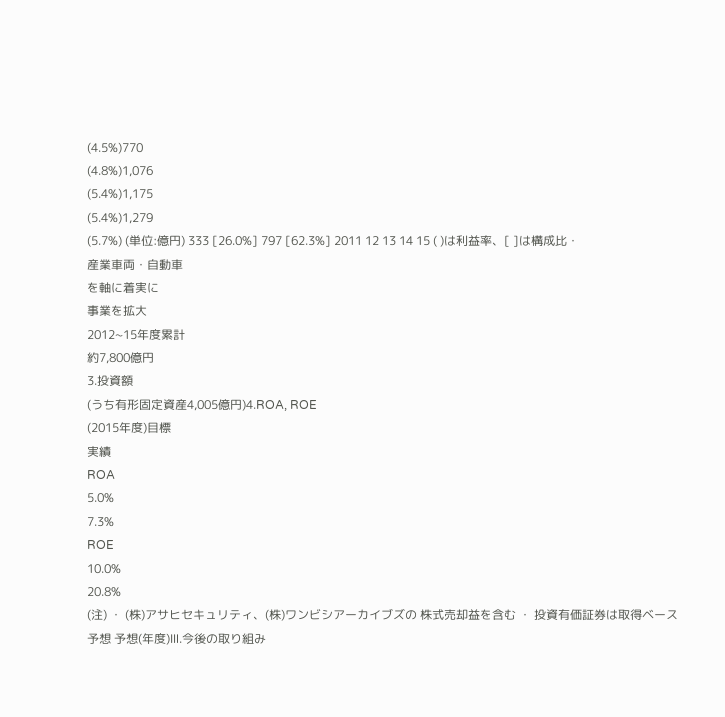(4.5%)770
(4.8%)1,076
(5.4%)1,175
(5.4%)1,279
(5.7%) (単位:億円) 333 [26.0%] 797 [62.3%] 2011 12 13 14 15 ( )は利益率、[ ]は構成比・
産業車両・自動車
を軸に着実に
事業を拡大
2012~15年度累計
約7,800億円
3.投資額
(うち有形固定資産4,005億円)4.ROA, ROE
(2015年度)目標
実績
ROA
5.0%
7.3%
ROE
10.0%
20.8%
(注) ・ (株)アサヒセキュリティ、(株)ワンビシアーカイブズの 株式売却益を含む ・ 投資有価証券は取得ベース 予想 予想(年度)Ⅲ.今後の取り組み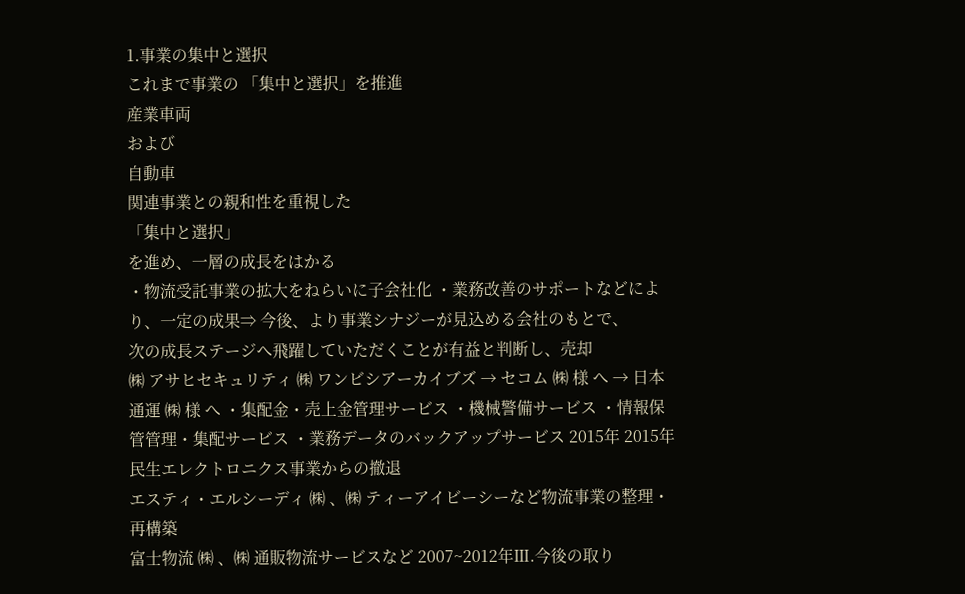1.事業の集中と選択
これまで事業の 「集中と選択」を推進
産業車両
および
自動車
関連事業との親和性を重視した
「集中と選択」
を進め、一層の成長をはかる
・物流受託事業の拡大をねらいに子会社化 ・業務改善のサポートなどにより、一定の成果⇒ 今後、より事業シナジーが見込める会社のもとで、
次の成長ステージへ飛躍していただくことが有益と判断し、売却
㈱ アサヒセキュリティ ㈱ ワンビシアーカイブズ → セコム ㈱ 様 へ → 日本通運 ㈱ 様 へ ・集配金・売上金管理サービス ・機械警備サービス ・情報保管管理・集配サービス ・業務データのバックアップサービス 2015年 2015年民生エレクトロニクス事業からの撤退
エスティ・エルシーディ ㈱ 、㈱ ティーアイビーシーなど物流事業の整理・再構築
富士物流 ㈱ 、㈱ 通販物流サービスなど 2007~2012年Ⅲ.今後の取り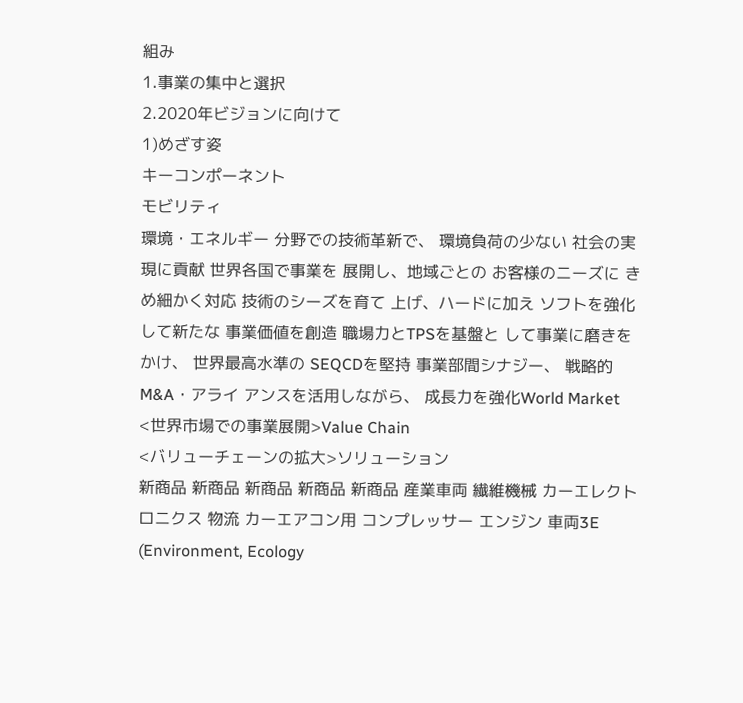組み
1.事業の集中と選択
2.2020年ビジョンに向けて
1)めざす姿
キーコンポーネント
モビリティ
環境・エネルギー 分野での技術革新で、 環境負荷の少ない 社会の実現に貢献 世界各国で事業を 展開し、地域ごとの お客様のニーズに きめ細かく対応 技術のシーズを育て 上げ、ハードに加え ソフトを強化して新たな 事業価値を創造 職場力とTPSを基盤と して事業に磨きをかけ、 世界最高水準の SEQCDを堅持 事業部間シナジー、 戦略的M&A・アライ アンスを活用しながら、 成長力を強化World Market
<世界市場での事業展開>Value Chain
<バリューチェーンの拡大>ソリューション
新商品 新商品 新商品 新商品 新商品 産業車両 繊維機械 カーエレクトロニクス 物流 カーエアコン用 コンプレッサー エンジン 車両3E (Environment, Ecology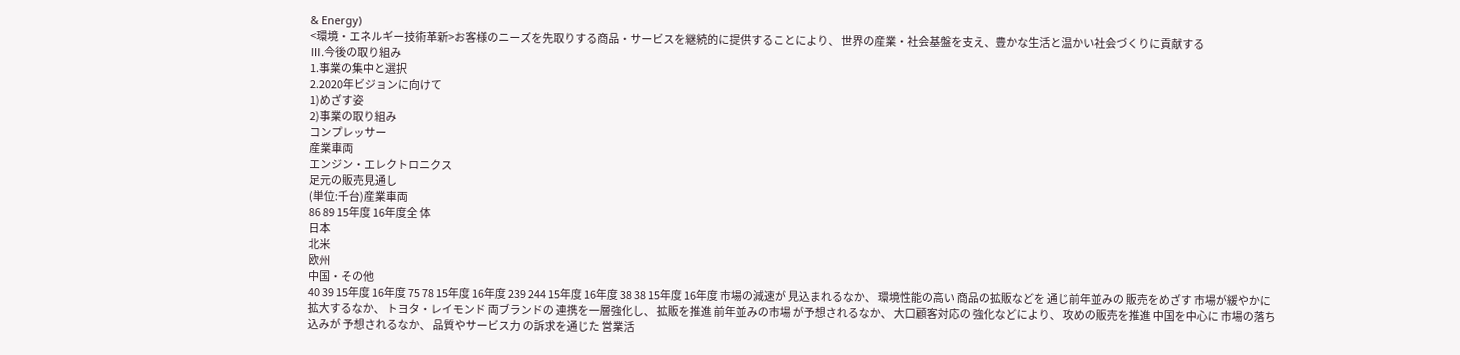& Energy)
<環境・エネルギー技術革新>お客様のニーズを先取りする商品・サービスを継続的に提供することにより、 世界の産業・社会基盤を支え、豊かな生活と温かい社会づくりに貢献する
Ⅲ.今後の取り組み
1.事業の集中と選択
2.2020年ビジョンに向けて
1)めざす姿
2)事業の取り組み
コンプレッサー
産業車両
エンジン・エレクトロニクス
足元の販売見通し
(単位:千台)産業車両
86 89 15年度 16年度全 体
日本
北米
欧州
中国・その他
40 39 15年度 16年度 75 78 15年度 16年度 239 244 15年度 16年度 38 38 15年度 16年度 市場の減速が 見込まれるなか、 環境性能の高い 商品の拡販などを 通じ前年並みの 販売をめざす 市場が緩やかに 拡大するなか、 トヨタ・レイモンド 両ブランドの 連携を一層強化し、 拡販を推進 前年並みの市場 が予想されるなか、 大口顧客対応の 強化などにより、 攻めの販売を推進 中国を中心に 市場の落ち込みが 予想されるなか、 品質やサービス力 の訴求を通じた 営業活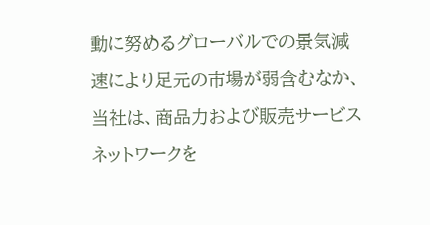動に努めるグローバルでの景気減速により足元の市場が弱含むなか、
当社は、商品力および販売サービスネットワークを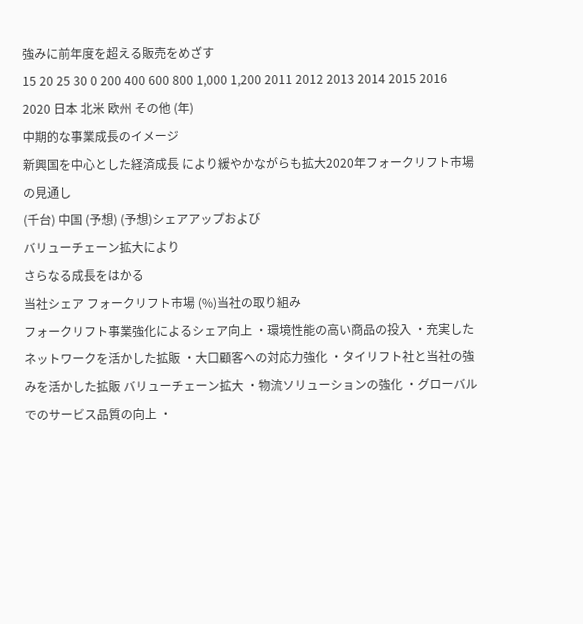強みに前年度を超える販売をめざす
15 20 25 30 0 200 400 600 800 1,000 1,200 2011 2012 2013 2014 2015 2016 2020 日本 北米 欧州 その他 (年)
中期的な事業成長のイメージ
新興国を中心とした経済成長 により緩やかながらも拡大2020年フォークリフト市場の見通し
(千台) 中国 (予想) (予想)シェアアップおよび
バリューチェーン拡大により
さらなる成長をはかる
当社シェア フォークリフト市場 (%)当社の取り組み
フォークリフト事業強化によるシェア向上 ・環境性能の高い商品の投入 ・充実したネットワークを活かした拡販 ・大口顧客への対応力強化 ・タイリフト社と当社の強みを活かした拡販 バリューチェーン拡大 ・物流ソリューションの強化 ・グローバルでのサービス品質の向上 ・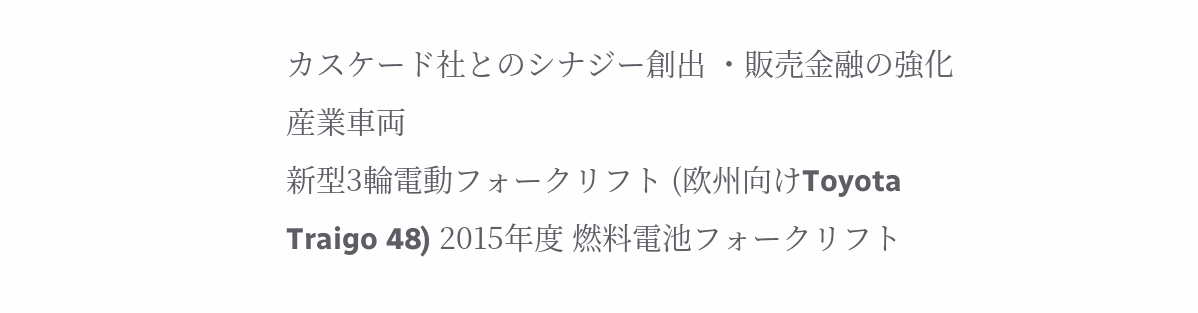カスケード社とのシナジー創出 ・販売金融の強化産業車両
新型3輪電動フォークリフト (欧州向けToyota Traigo 48) 2015年度 燃料電池フォークリフト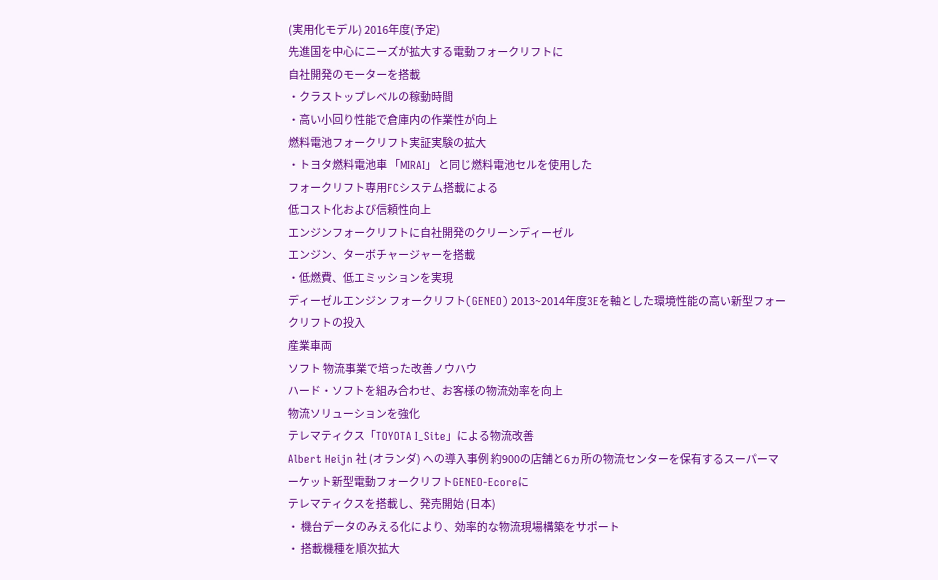(実用化モデル) 2016年度(予定)
先進国を中心にニーズが拡大する電動フォークリフトに
自社開発のモーターを搭載
・クラストップレベルの稼動時間
・高い小回り性能で倉庫内の作業性が向上
燃料電池フォークリフト実証実験の拡大
・トヨタ燃料電池車 「MIRAI」 と同じ燃料電池セルを使用した
フォークリフト専用FCシステム搭載による
低コスト化および信頼性向上
エンジンフォークリフトに自社開発のクリーンディーゼル
エンジン、ターボチャージャーを搭載
・低燃費、低エミッションを実現
ディーゼルエンジン フォークリフト(GENEO) 2013~2014年度3Eを軸とした環境性能の高い新型フォークリフトの投入
産業車両
ソフト 物流事業で培った改善ノウハウ
ハード・ソフトを組み合わせ、お客様の物流効率を向上
物流ソリューションを強化
テレマティクス「TOYOTA I_Site」による物流改善
Albert Heijn 社 (オランダ) への導入事例 約900の店舗と6ヵ所の物流センターを保有するスーパーマーケット新型電動フォークリフトGENEO-Ecoreに
テレマティクスを搭載し、発売開始 (日本)
・ 機台データのみえる化により、効率的な物流現場構築をサポート
・ 搭載機種を順次拡大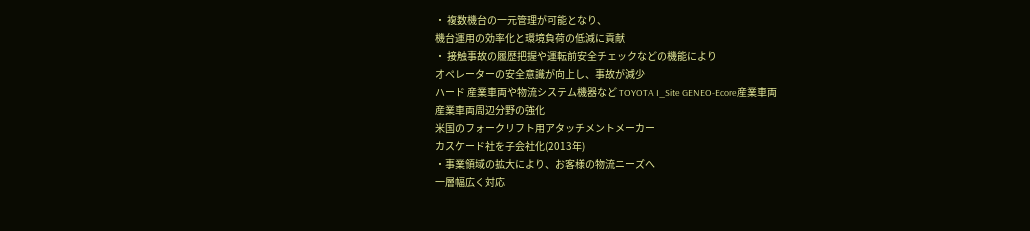・ 複数機台の一元管理が可能となり、
機台運用の効率化と環境負荷の低減に貢献
・ 接触事故の履歴把握や運転前安全チェックなどの機能により
オペレーターの安全意識が向上し、事故が減少
ハード 産業車両や物流システム機器など TOYOTA I_Site GENEO-Ecore産業車両
産業車両周辺分野の強化
米国のフォークリフト用アタッチメントメーカー
カスケード社を子会社化(2013年)
・事業領域の拡大により、お客様の物流ニーズへ
一層幅広く対応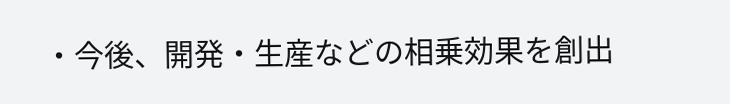・今後、開発・生産などの相乗効果を創出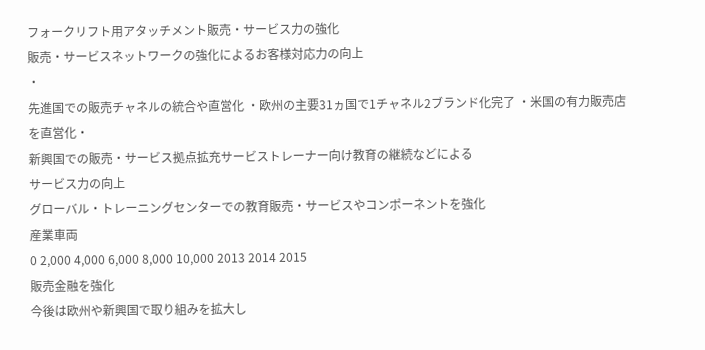フォークリフト用アタッチメント販売・サービス力の強化
販売・サービスネットワークの強化によるお客様対応力の向上
・
先進国での販売チャネルの統合や直営化 ・欧州の主要31ヵ国で1チャネル2ブランド化完了 ・米国の有力販売店を直営化・
新興国での販売・サービス拠点拡充サービストレーナー向け教育の継続などによる
サービス力の向上
グローバル・トレーニングセンターでの教育販売・サービスやコンポーネントを強化
産業車両
0 2,000 4,000 6,000 8,000 10,000 2013 2014 2015
販売金融を強化
今後は欧州や新興国で取り組みを拡大し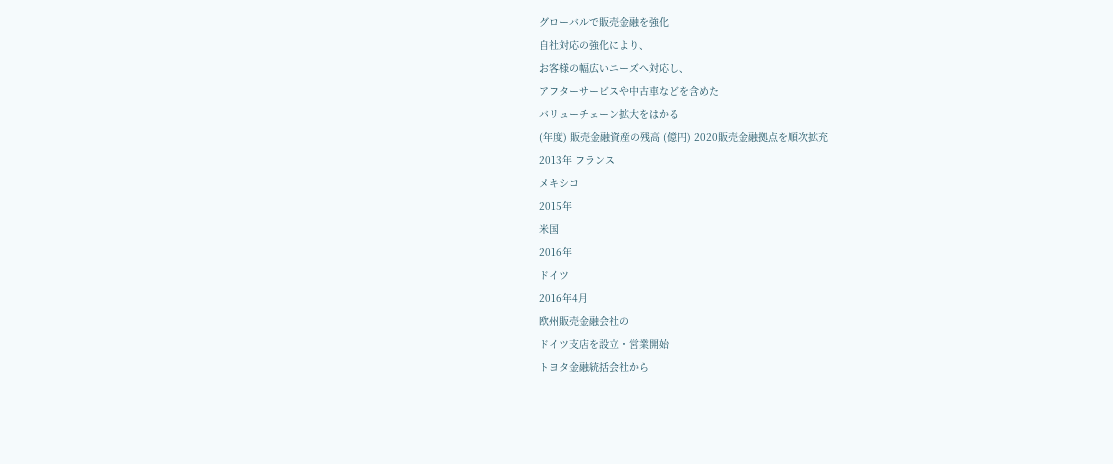グローバルで販売金融を強化
自社対応の強化により、
お客様の幅広いニーズへ対応し、
アフターサービスや中古車などを含めた
バリューチェーン拡大をはかる
(年度) 販売金融資産の残高 (億円) 2020販売金融拠点を順次拡充
2013年 フランス
メキシコ
2015年
米国
2016年
ドイツ
2016年4月
欧州販売金融会社の
ドイツ支店を設立・営業開始
トヨタ金融統括会社から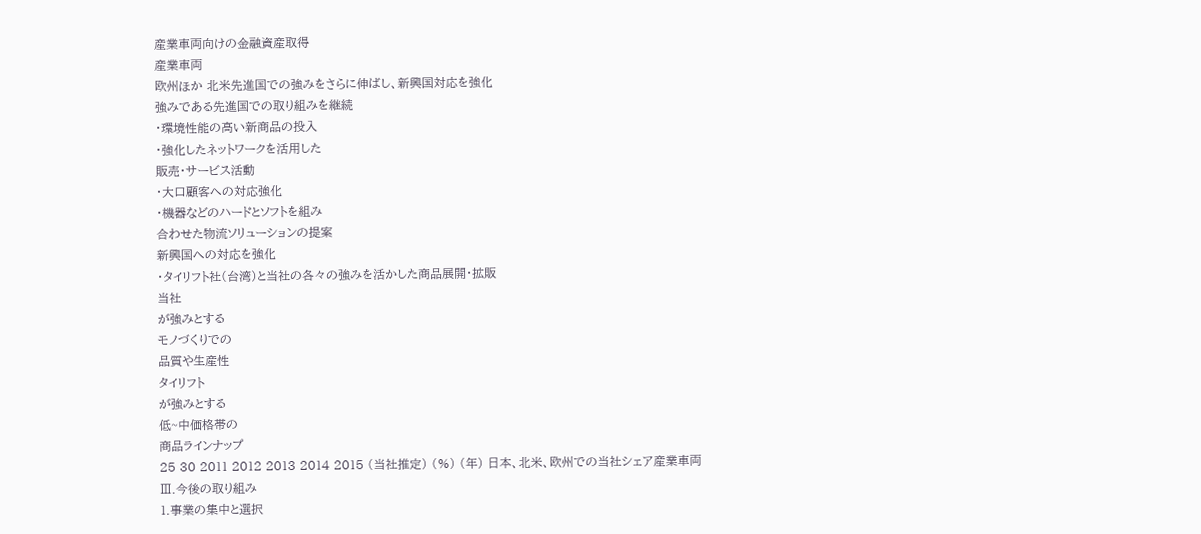産業車両向けの金融資産取得
産業車両
欧州ほか 北米先進国での強みをさらに伸ばし、新興国対応を強化
強みである先進国での取り組みを継続
・環境性能の高い新商品の投入
・強化したネットワークを活用した
販売・サービス活動
・大口顧客への対応強化
・機器などのハードとソフトを組み
合わせた物流ソリューションの提案
新興国への対応を強化
・タイリフト社(台湾)と当社の各々の強みを活かした商品展開・拡販
当社
が強みとする
モノづくりでの
品質や生産性
タイリフト
が強みとする
低~中価格帯の
商品ラインナップ
25 30 2011 2012 2013 2014 2015 (当社推定) (%) (年) 日本、北米、欧州での当社シェア産業車両
Ⅲ.今後の取り組み
1.事業の集中と選択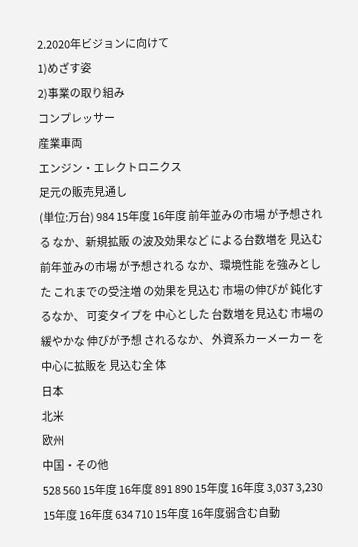2.2020年ビジョンに向けて
1)めざす姿
2)事業の取り組み
コンプレッサー
産業車両
エンジン・エレクトロニクス
足元の販売見通し
(単位:万台) 984 15年度 16年度 前年並みの市場 が予想される なか、新規拡販 の波及効果など による台数増を 見込む 前年並みの市場 が予想される なか、環境性能 を強みとした これまでの受注増 の効果を見込む 市場の伸びが 鈍化するなか、 可変タイプを 中心とした 台数増を見込む 市場の緩やかな 伸びが予想 されるなか、 外資系カーメーカー を中心に拡販を 見込む全 体
日本
北米
欧州
中国・その他
528 560 15年度 16年度 891 890 15年度 16年度 3,037 3,230 15年度 16年度 634 710 15年度 16年度弱含む自動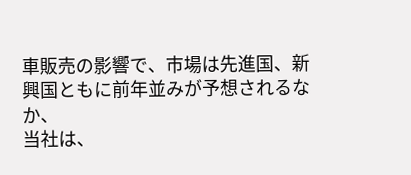車販売の影響で、市場は先進国、新興国ともに前年並みが予想されるなか、
当社は、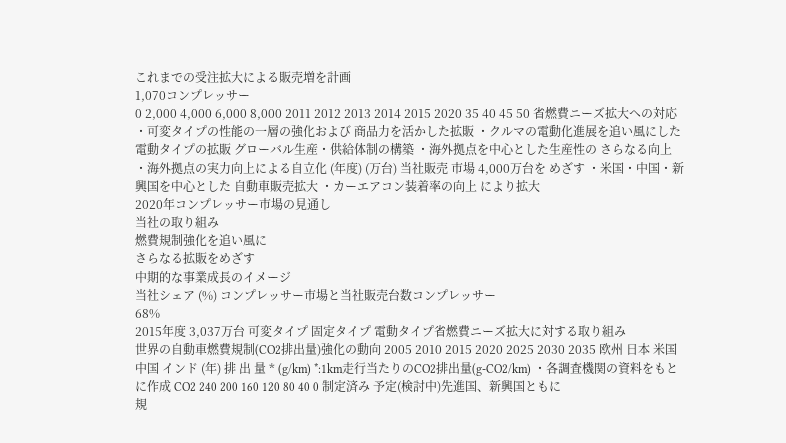これまでの受注拡大による販売増を計画
1,070コンプレッサー
0 2,000 4,000 6,000 8,000 2011 2012 2013 2014 2015 2020 35 40 45 50 省燃費ニーズ拡大への対応 ・可変タイプの性能の一層の強化および 商品力を活かした拡販 ・クルマの電動化進展を追い風にした 電動タイプの拡販 グローバル生産・供給体制の構築 ・海外拠点を中心とした生産性の さらなる向上 ・海外拠点の実力向上による自立化 (年度) (万台) 当社販売 市場 4,000万台を めざす ・米国・中国・新興国を中心とした 自動車販売拡大 ・カーエアコン装着率の向上 により拡大
2020年コンプレッサー市場の見通し
当社の取り組み
燃費規制強化を追い風に
さらなる拡販をめざす
中期的な事業成長のイメージ
当社シェア (%) コンプレッサー市場と当社販売台数コンプレッサー
68%
2015年度 3,037万台 可変タイプ 固定タイプ 電動タイプ省燃費ニーズ拡大に対する取り組み
世界の自動車燃費規制(CO2排出量)強化の動向 2005 2010 2015 2020 2025 2030 2035 欧州 ⽇本 ⽶国 中国 インド (年) 排 出 量 * (g/km) *:1km⾛⾏当たりのCO2排出量(g-CO2/km) ・各調査機関の資料をもとに作成 CO2 240 200 160 120 80 40 0 制定済み 予定(検討中)先進国、新興国ともに
規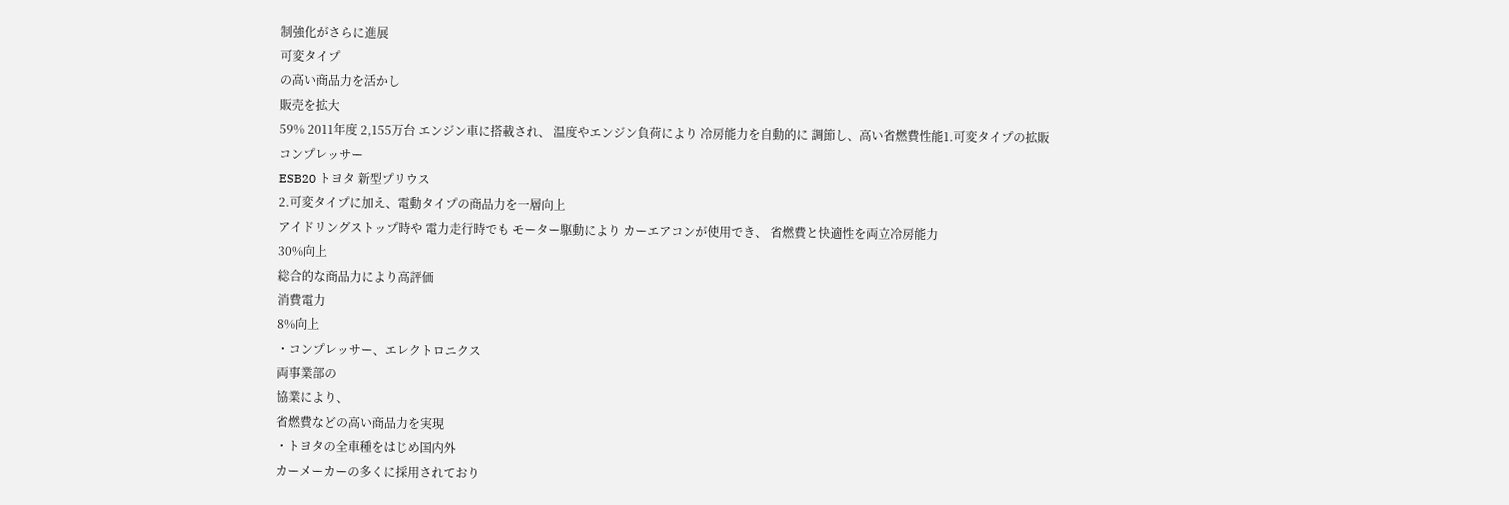制強化がさらに進展
可変タイプ
の高い商品力を活かし
販売を拡大
59% 2011年度 2,155万台 エンジン車に搭載され、 温度やエンジン負荷により 冷房能力を自動的に 調節し、高い省燃費性能1.可変タイプの拡販
コンプレッサー
ESB20 トヨタ 新型プリウス
2.可変タイプに加え、電動タイプの商品力を一層向上
アイドリングストップ時や 電力走行時でも モーター駆動により カーエアコンが使用でき、 省燃費と快適性を両立冷房能力
30%向上
総合的な商品力により高評価
消費電力
8%向上
・コンプレッサー、エレクトロニクス
両事業部の
協業により、
省燃費などの高い商品力を実現
・トヨタの全車種をはじめ国内外
カーメーカーの多くに採用されており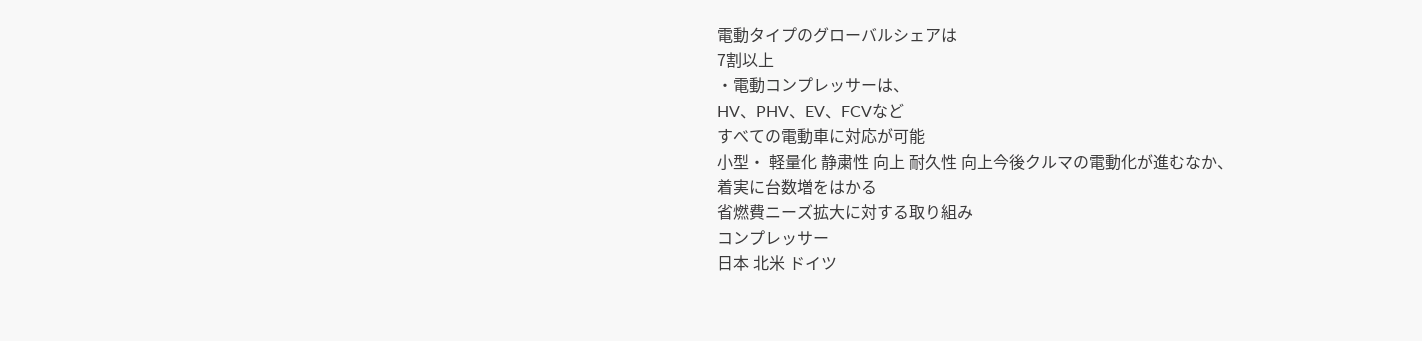電動タイプのグローバルシェアは
7割以上
・電動コンプレッサーは、
HV、PHV、EV、FCVなど
すべての電動車に対応が可能
小型・ 軽量化 静粛性 向上 耐久性 向上今後クルマの電動化が進むなか、
着実に台数増をはかる
省燃費ニーズ拡大に対する取り組み
コンプレッサー
日本 北米 ドイツ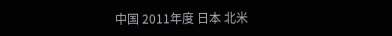中国 2011年度 日本 北米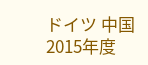ドイツ 中国 2015年度